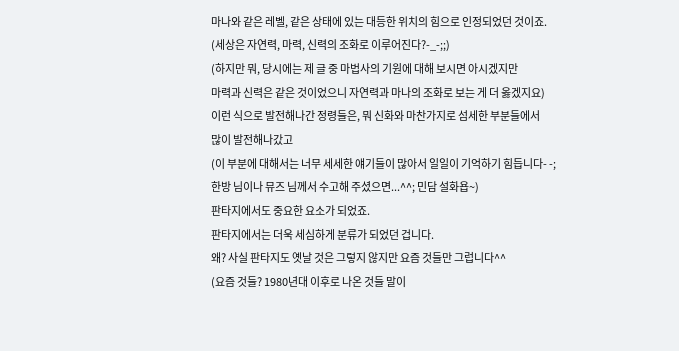마나와 같은 레벨, 같은 상태에 있는 대등한 위치의 힘으로 인정되었던 것이죠.
(세상은 자연력, 마력, 신력의 조화로 이루어진다?-_-;;)
(하지만 뭐, 당시에는 제 글 중 마법사의 기원에 대해 보시면 아시겠지만
마력과 신력은 같은 것이었으니 자연력과 마나의 조화로 보는 게 더 옳겠지요)
이런 식으로 발전해나간 정령들은, 뭐 신화와 마찬가지로 섬세한 부분들에서
많이 발전해나갔고
(이 부분에 대해서는 너무 세세한 얘기들이 많아서 일일이 기억하기 힘듭니다- -;
한방 님이나 뮤즈 님께서 수고해 주셨으면...^^; 민담 설화욥~)
판타지에서도 중요한 요소가 되었죠.
판타지에서는 더욱 세심하게 분류가 되었던 겁니다.
왜? 사실 판타지도 옛날 것은 그렇지 않지만 요즘 것들만 그럽니다^^
(요즘 것들? 1980년대 이후로 나온 것들 말이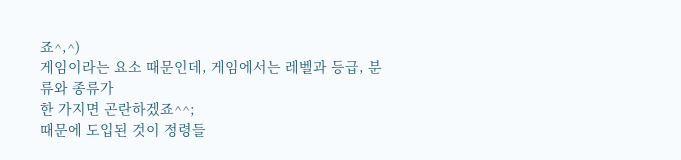죠^,^)
게임이라는 요소 때문인데, 게임에서는 레벨과 등급, 분류와 종류가
한 가지면 곤란하겠죠^^;
때문에 도입된 것이 정령들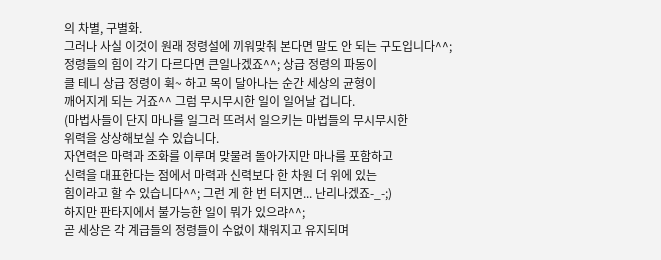의 차별, 구별화.
그러나 사실 이것이 원래 정령설에 끼워맞춰 본다면 말도 안 되는 구도입니다^^;
정령들의 힘이 각기 다르다면 큰일나겠죠^^; 상급 정령의 파동이
클 테니 상급 정령이 휙~ 하고 목이 달아나는 순간 세상의 균형이
깨어지게 되는 거죠^^ 그럼 무시무시한 일이 일어날 겁니다.
(마법사들이 단지 마나를 일그러 뜨려서 일으키는 마법들의 무시무시한
위력을 상상해보실 수 있습니다.
자연력은 마력과 조화를 이루며 맞물려 돌아가지만 마나를 포함하고
신력을 대표한다는 점에서 마력과 신력보다 한 차원 더 위에 있는
힘이라고 할 수 있습니다^^; 그런 게 한 번 터지면... 난리나겠죠-_-;)
하지만 판타지에서 불가능한 일이 뭐가 있으랴^^;
곧 세상은 각 계급들의 정령들이 수없이 채워지고 유지되며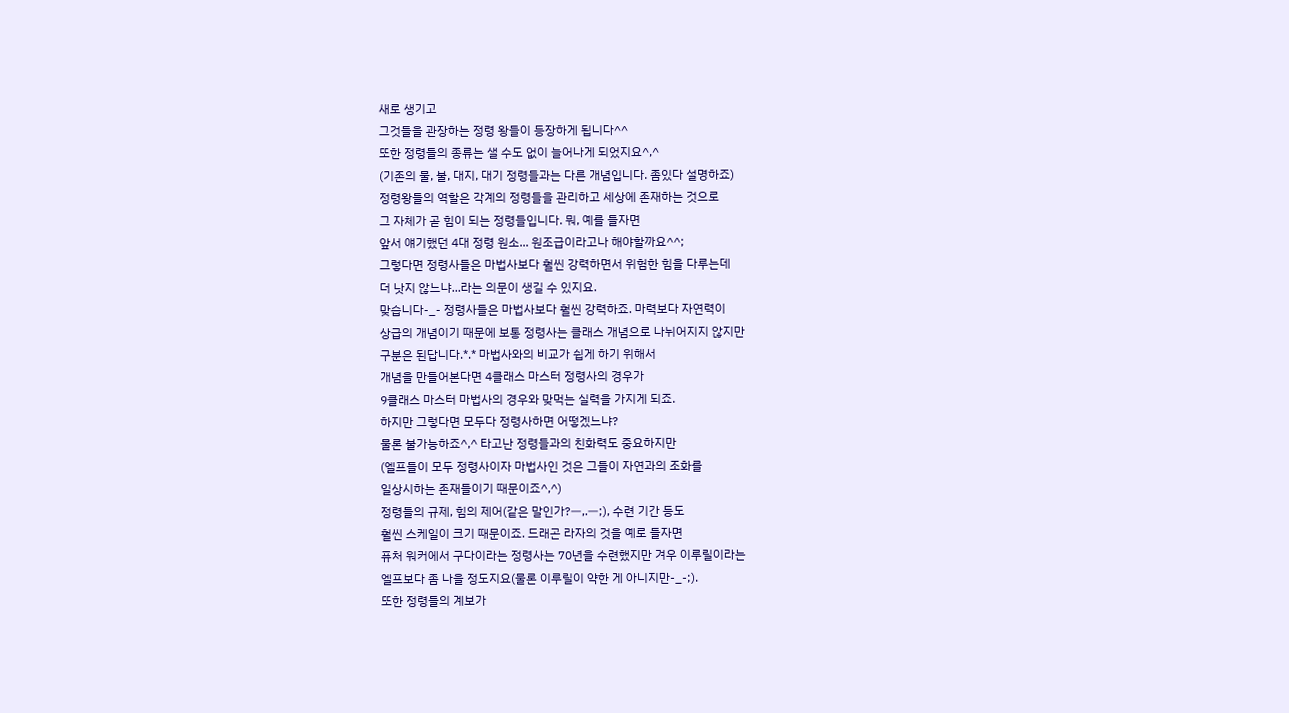새로 생기고
그것들을 관장하는 정령 왕들이 등장하게 됩니다^^
또한 정령들의 종류는 샐 수도 없이 늘어나게 되었지요^,^
(기존의 물, 불, 대지, 대기 정령들과는 다른 개념입니다. 좀있다 설명하죠)
정령왕들의 역할은 각계의 정령들을 관리하고 세상에 존재하는 것으로
그 자체가 곧 힘이 되는 정령들입니다. 뭐, 예를 들자면
앞서 얘기했던 4대 정령 원소... 원조급이라고나 해야할까요^^;
그렇다면 정령사들은 마법사보다 훨씬 강력하면서 위험한 힘을 다루는데
더 낫지 않느냐...라는 의문이 생길 수 있지요.
맞습니다-_- 정령사들은 마법사보다 훨씬 강력하죠. 마력보다 자연력이
상급의 개념이기 때문에 보통 정령사는 클래스 개념으로 나뉘어지지 않지만
구분은 된답니다.*.* 마법사와의 비교가 쉽게 하기 위해서
개념을 만들어본다면 4클래스 마스터 정령사의 경우가
9클래스 마스터 마법사의 경우와 맞먹는 실력을 가지게 되죠.
하지만 그렇다면 모두다 정령사하면 어떻겠느냐?
물론 불가능하죠^,^ 타고난 정령들과의 친화력도 중요하지만
(엘프들이 모두 정령사이자 마법사인 것은 그들이 자연과의 조화를
일상시하는 존재들이기 때문이죠^,^)
정령들의 규제, 힘의 제어(같은 말인가?ㅡ,.ㅡ;), 수련 기간 등도
훨씬 스케일이 크기 때문이죠. 드래곤 라자의 것을 예로 들자면
퓨처 워커에서 구다이라는 정령사는 70년을 수련했지만 겨우 이루릴이라는
엘프보다 좀 나을 정도지요(물론 이루릴이 약한 게 아니지만-_-;).
또한 정령들의 계보가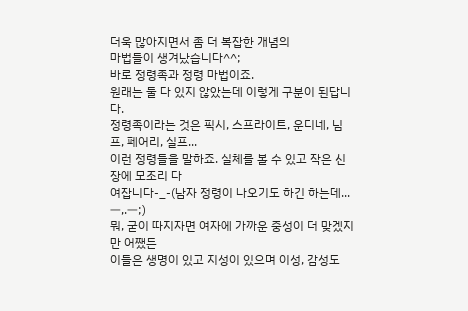더욱 많아지면서 좀 더 복잡한 개념의
마법들이 생겨났습니다^^;
바로 정령족과 정령 마법이죠.
원래는 둘 다 있지 않았는데 이렇게 구분이 된답니다.
정령족이라는 것은 픽시, 스프라이트, 운디네, 님프, 페어리, 실프...
이런 정령들을 말하죠. 실체를 볼 수 있고 작은 신장에 모조리 다
여잡니다-_-(남자 정령이 나오기도 하긴 하는데...ㅡ,.ㅡ;)
뭐, 굳이 따지자면 여자에 가까운 중성이 더 맞겠지만 어쨌든
이들은 생명이 있고 지성이 있으며 이성, 감성도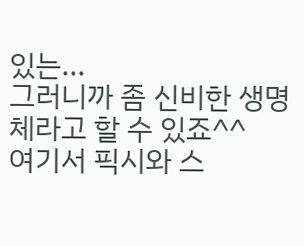있는...
그러니까 좀 신비한 생명체라고 할 수 있죠^^
여기서 픽시와 스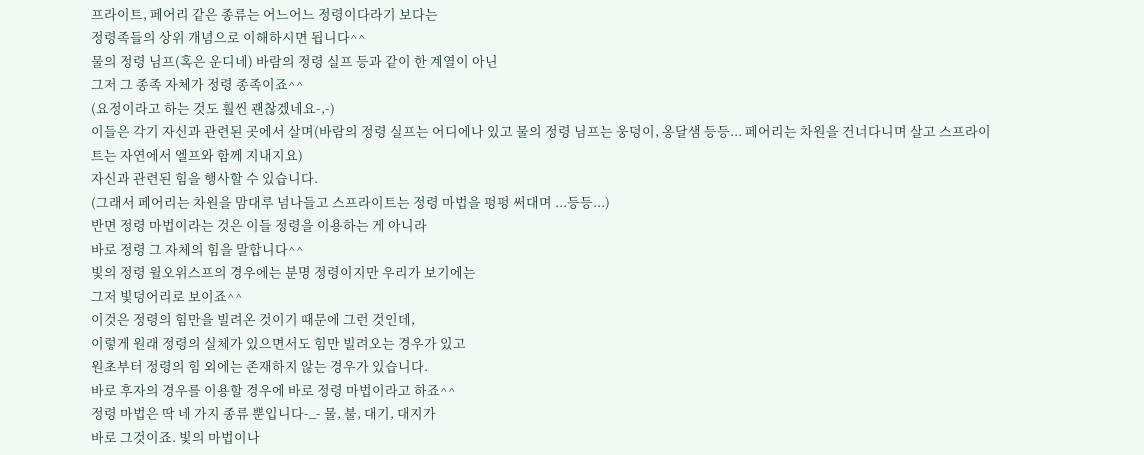프라이트, 페어리 같은 종류는 어느어느 정령이다라기 보다는
정령족들의 상위 개념으로 이해하시면 됩니다^^
물의 정령 님프(혹은 운디네) 바람의 정령 실프 등과 같이 한 계열이 아닌
그저 그 종족 자체가 정령 종족이죠^^
(요정이라고 하는 것도 훨씬 괜찮겠네요-,-)
이들은 각기 자신과 관련된 곳에서 살며(바람의 정령 실프는 어디에나 있고 물의 정령 님프는 웅덩이, 옹달샘 등등... 페어리는 차원을 건너다니며 살고 스프라이트는 자연에서 엘프와 함께 지내지요)
자신과 관련된 힘을 행사할 수 있습니다.
(그래서 페어리는 차원을 맘대루 넘나들고 스프라이트는 정령 마법을 펑펑 써대며 ...등등...)
반면 정령 마법이라는 것은 이들 정령을 이용하는 게 아니라
바로 정령 그 자체의 힘을 말합니다^^
빛의 정령 윌오위스프의 경우에는 분명 정령이지만 우리가 보기에는
그저 빛덩어리로 보이죠^^
이것은 정령의 힘만을 빌려온 것이기 때문에 그런 것인데,
이렇게 원래 정령의 실체가 있으면서도 힘만 빌려오는 경우가 있고
원초부터 정령의 힘 외에는 존재하지 않는 경우가 있습니다.
바로 후자의 경우를 이용할 경우에 바로 정령 마법이라고 하죠^^
정령 마법은 딱 네 가지 종류 뿐입니다-_- 물, 불, 대기, 대지가
바로 그것이죠. 빛의 마법이나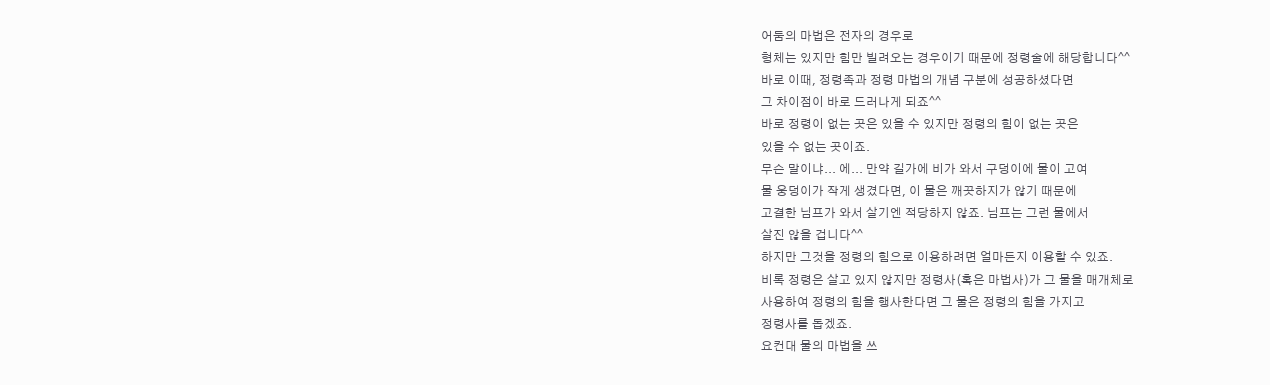어둠의 마법은 전자의 경우로
형체는 있지만 힘만 빌려오는 경우이기 때문에 정령술에 해당합니다^^
바로 이때, 정령족과 정령 마법의 개념 구분에 성공하셨다면
그 차이점이 바로 드러나게 되죠^^
바로 정령이 없는 곳은 있을 수 있지만 정령의 힘이 없는 곳은
있을 수 없는 곳이죠.
무슨 말이냐... 에... 만약 길가에 비가 와서 구덩이에 물이 고여
물 웅덩이가 작게 생겼다면, 이 물은 깨끗하지가 않기 때문에
고결한 님프가 와서 살기엔 적당하지 않죠. 님프는 그런 물에서
살진 않을 겁니다^^
하지만 그것을 정령의 힘으로 이용하려면 얼마든지 이용할 수 있죠.
비록 정령은 살고 있지 않지만 정령사(혹은 마법사)가 그 물을 매개체로
사용하여 정령의 힘을 행사한다면 그 물은 정령의 힘을 가지고
정령사를 돕겠죠.
요컨대 물의 마법을 쓰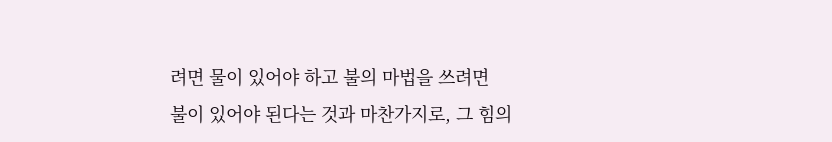려면 물이 있어야 하고 불의 마법을 쓰려면
불이 있어야 된다는 것과 마찬가지로, 그 힘의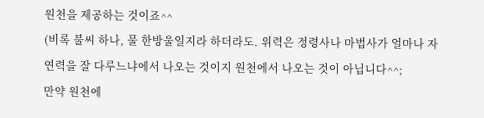원천을 제공하는 것이죠^^
(비록 불씨 하나, 물 한방울일지라 하더라도. 위력은 정령사나 마법사가 얼마나 자연력을 잘 다루느냐에서 나오는 것이지 원천에서 나오는 것이 아닙니다^^;
만약 원천에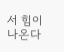서 힘이 나온다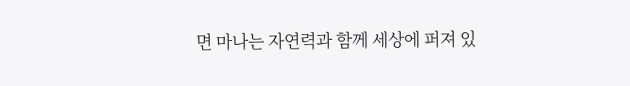면 마나는 자연력과 함께 세상에 퍼져 있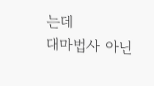는데
대마법사 아닌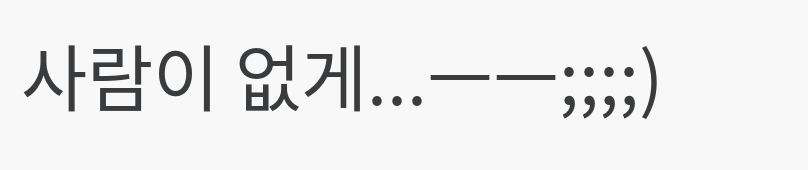사람이 없게...ㅡㅡ;;;;)